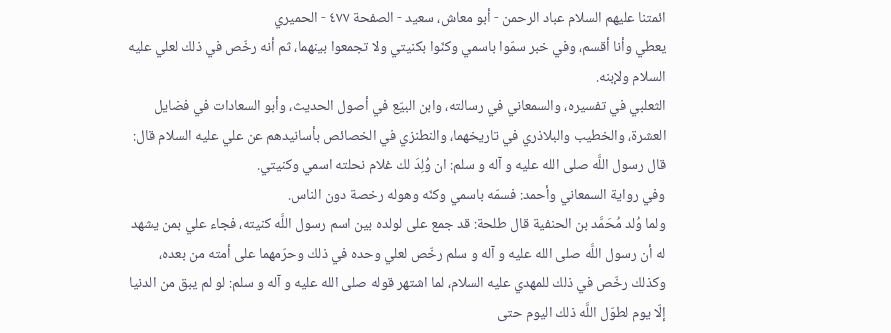ائمتنا عليهم السلام عباد الرحمن - أبو معاش، سعيد - الصفحة ٤٧٧ - الحميري
يعطي وأنا أقسم، وفي خبر سمّوا باسمي وكنّوا بكنيتي ولا تجمعوا بينهما، ثم أنه رخّص في ذلك لعلي عليه السلام ولإبنه.
الثعلبي في تفسيره، والسمعاني في رسالته، وابن البيّع في أصول الحديث، وأبو السعادات في فضايل العشرة، والخطيب والبلاذري في تاريخهما، والنطنزي في الخصائص بأسانيدهم عن علي عليه السلام قال:
قال رسول اللَّه صلى الله عليه و آله و سلم: ان وُلِدَ لك غلام نحلته اسمي وكنيتي.
وفي رواية السمعاني وأحمد: فسمّه باسمي وكنّه وهوله رخصة دون الناس.
ولما وُلد مُحَمَّد بن الحنفية قال طلحة: قد جمع على لولده بين اسم رسول اللَّه كنيته، فجاء علي بمن يشهد له أن رسول اللَّه صلى الله عليه و آله و سلم رخّص لعلي وحده في ذلك وحرّمهما على أمته من بعده، وكذلك رخّص في ذلك للمهدي عليه السلام، لما اشتهر قوله صلى الله عليه و آله و سلم: لو لم يبق من الدنيا إلّا يوم لطوّل اللَّه ذلك اليوم حتى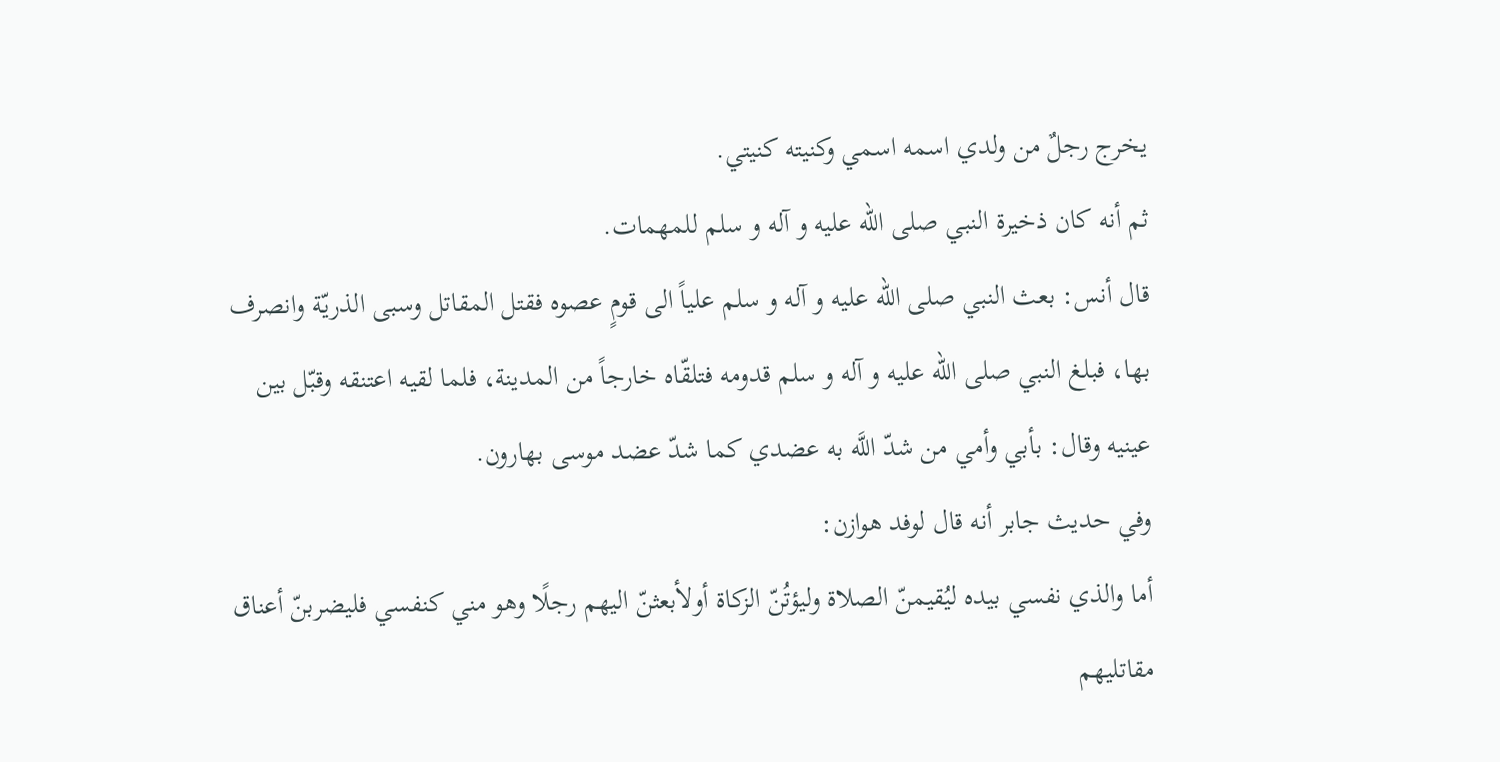يخرج رجلٌ من ولدي اسمه اسمي وكنيته كنيتي.
ثم أنه كان ذخيرة النبي صلى الله عليه و آله و سلم للمهمات.
قال أنس: بعث النبي صلى الله عليه و آله و سلم علياً الى قومٍ عصوه فقتل المقاتل وسبى الذريّة وانصرف بها، فبلغ النبي صلى الله عليه و آله و سلم قدومه فتلقّاه خارجاً من المدينة، فلما لقيه اعتنقه وقبّل بين عينيه وقال: بأبي وأمي من شدّ اللَّه به عضدي كما شدّ عضد موسى بهارون.
وفي حديث جابر أنه قال لوفد هوازن:
أما والذي نفسي بيده ليُقيمنّ الصلاة وليؤتُنّ الزكاة أولأبعثنّ اليهم رجلًا وهو مني كنفسي فليضربنّ أعناق مقاتليهم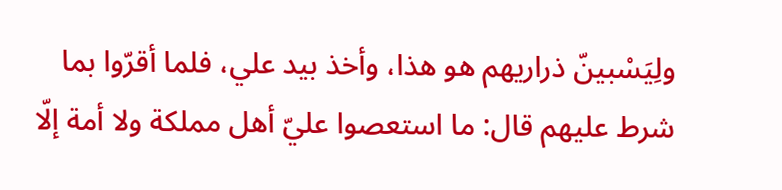ولِيَسْبينّ ذراريهم هو هذا، وأخذ بيد علي، فلما أقرّوا بما شرط عليهم قال: ما استعصوا عليّ أهل مملكة ولا أمة إلّا